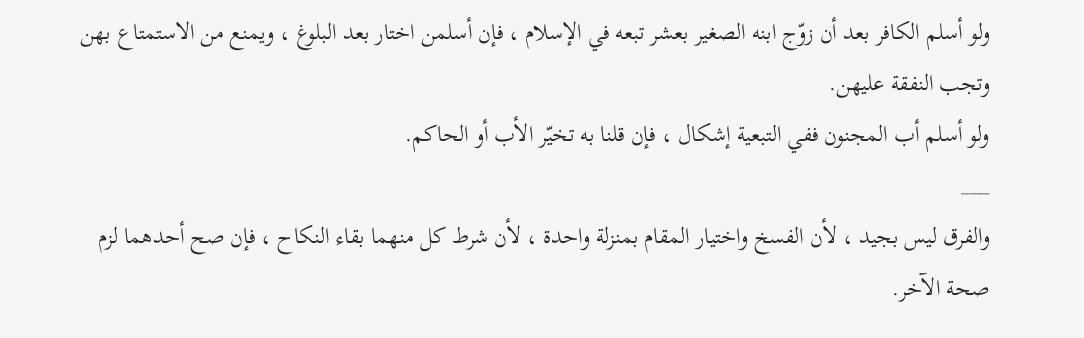ولو أسلم الكافر بعد أن زوّج ابنه الصغير بعشر تبعه في الإسلام ، فإن أسلمن اختار بعد البلوغ ، ويمنع من الاستمتاع بهن وتجب النفقة عليهن.
ولو أسلم أب المجنون ففي التبعية إشكال ، فإن قلنا به تخيّر الأب أو الحاكم.
___
والفرق ليس بجيد ، لأن الفسخ واختيار المقام بمنزلة واحدة ، لأن شرط كل منهما بقاء النكاح ، فإن صح أحدهما لزم صحة الآخر.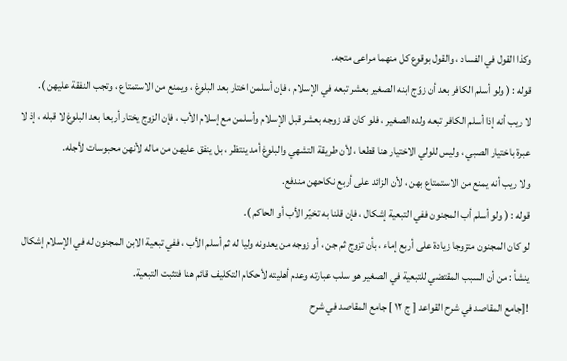وكذا القول في الفساد ، والقول بوقوع كل منهما مراعى متجه.
قوله : ( ولو أسلم الكافر بعد أن زوّج ابنه الصغير بعشر تبعه في الإسلام ، فإن أسلمن اختار بعد البلوغ ، ويمنع من الاستمتاع ، وتجب النفقة عليهن ).
لا ريب أنه إذا أسلم الكافر تبعه ولده الصغير ، فلو كان قد زوجه بعشر قبل الإسلام وأسلمن مع إسلام الأب ، فإن الزوج يختار أربعا بعد البلوغ لا قبله ، إذ لا عبرة باختيار الصبي ، وليس للولي الاختيار هنا قطعا ، لأن طريقة التشهي والبلوغ أمد ينتظر ، بل ينفق عليهن من ماله لأنهن محبوسات لأجله.
ولا ريب أنه يمنع من الاستمتاع بهن ، لأن الزائد على أربع نكاحهن مندفع.
قوله : ( ولو أسلم أب المجنون ففي التبعية إشكال ، فإن قلنا به تخيّر الأب أو الحاكم ).
لو كان المجنون متزوجا زيادة على أربع إماء ، بأن تزوج ثم جن ، أو زوجه من يعدونه وليا له ثم أسلم الأب ، ففي تبعية الابن المجنون له في الإسلام إشكال ينشأ : من أن السبب المقتضي للتبعية في الصغير هو سلب عبارته وعدم أهليته لأحكام التكليف قائم هنا فتثبت التبعية.
![جامع المقاصد في شرح القواعد [ ج ١٢ ] جامع المقاصد في شرح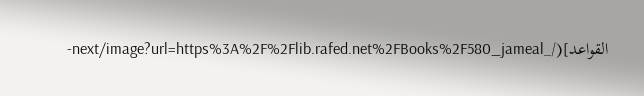القواعد](/_next/image?url=https%3A%2F%2Flib.rafed.net%2FBooks%2F580_jameal-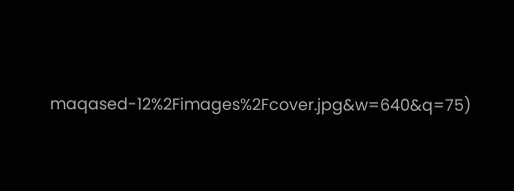maqased-12%2Fimages%2Fcover.jpg&w=640&q=75)